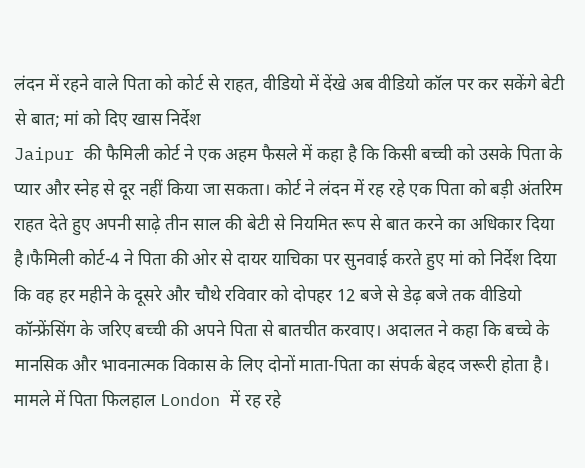लंदन में रहने वाले पिता को कोर्ट से राहत, वीडियो में देंखे अब वीडियो कॉल पर कर सकेंगे बेटी से बात; मां को दिए खास निर्देश
Jaipur की फैमिली कोर्ट ने एक अहम फैसले में कहा है कि किसी बच्ची को उसके पिता के प्यार और स्नेह से दूर नहीं किया जा सकता। कोर्ट ने लंदन में रह रहे एक पिता को बड़ी अंतरिम राहत देते हुए अपनी साढ़े तीन साल की बेटी से नियमित रूप से बात करने का अधिकार दिया है।फैमिली कोर्ट-4 ने पिता की ओर से दायर याचिका पर सुनवाई करते हुए मां को निर्देश दिया कि वह हर महीने के दूसरे और चौथे रविवार को दोपहर 12 बजे से डेढ़ बजे तक वीडियो कॉन्फ्रेंसिंग के जरिए बच्ची की अपने पिता से बातचीत करवाए। अदालत ने कहा कि बच्चे के मानसिक और भावनात्मक विकास के लिए दोनों माता-पिता का संपर्क बेहद जरूरी होता है।
मामले में पिता फिलहाल London में रह रहे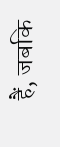हैं, जबकि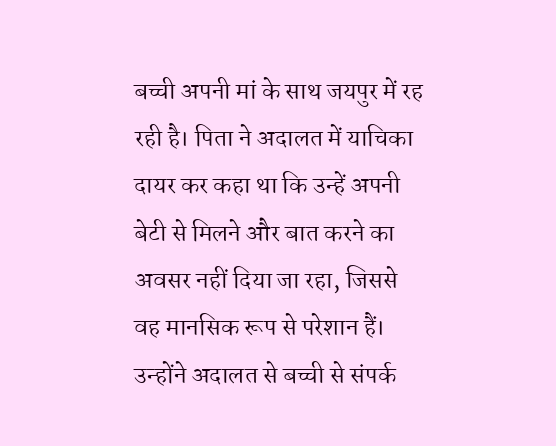बच्ची अपनी मां के साथ जयपुर में रह रही है। पिता ने अदालत में याचिका दायर कर कहा था कि उन्हें अपनी बेटी से मिलने और बात करने का अवसर नहीं दिया जा रहा, जिससे वह मानसिक रूप से परेशान हैं। उन्होंने अदालत से बच्ची से संपर्क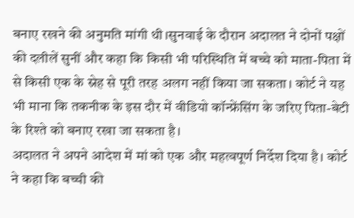बनाए रखने की अनुमति मांगी थी।सुनवाई के दौरान अदालत ने दोनों पक्षों की दलीलें सुनीं और कहा कि किसी भी परिस्थिति में बच्चे को माता-पिता में से किसी एक के स्नेह से पूरी तरह अलग नहीं किया जा सकता। कोर्ट ने यह भी माना कि तकनीक के इस दौर में वीडियो कॉन्फ्रेंसिंग के जरिए पिता-बेटी के रिश्ते को बनाए रखा जा सकता है।
अदालत ने अपने आदेश में मां को एक और महत्वपूर्ण निर्देश दिया है। कोर्ट ने कहा कि बच्ची की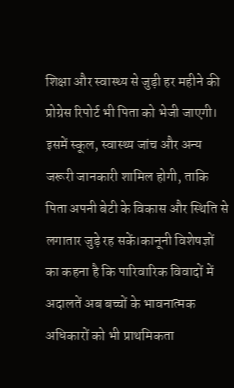शिक्षा और स्वास्थ्य से जुड़ी हर महीने की प्रोग्रेस रिपोर्ट भी पिता को भेजी जाएगी। इसमें स्कूल, स्वास्थ्य जांच और अन्य जरूरी जानकारी शामिल होगी, ताकि पिता अपनी बेटी के विकास और स्थिति से लगातार जुड़े रह सकें।कानूनी विशेषज्ञों का कहना है कि पारिवारिक विवादों में अदालतें अब बच्चों के भावनात्मक अधिकारों को भी प्राथमिकता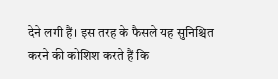देने लगी हैं। इस तरह के फैसले यह सुनिश्चित करने की कोशिश करते हैं कि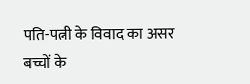पति-पत्नी के विवाद का असर बच्चों के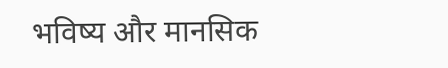भविष्य और मानसिक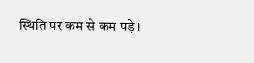स्थिति पर कम से कम पड़े।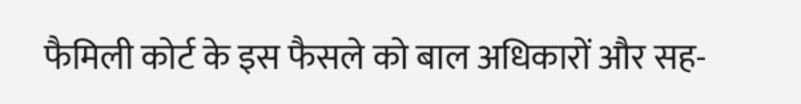फैमिली कोर्ट के इस फैसले को बाल अधिकारों और सह-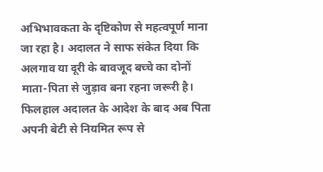अभिभावकता के दृष्टिकोण से महत्वपूर्ण माना जा रहा है। अदालत ने साफ संकेत दिया कि अलगाव या दूरी के बावजूद बच्चे का दोनों माता-पिता से जुड़ाव बना रहना जरूरी है। फिलहाल अदालत के आदेश के बाद अब पिता अपनी बेटी से नियमित रूप से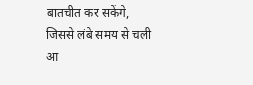बातचीत कर सकेंगे, जिससे लंबे समय से चली आ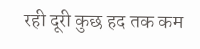रही दूरी कुछ हद तक कम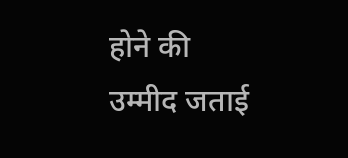होने की उम्मीद जताई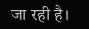जा रही है।